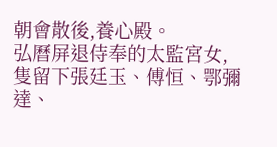朝會散後,養心殿。
弘曆屏退侍奉的太監宮女,隻留下張廷玉、傅恒、鄂彌達、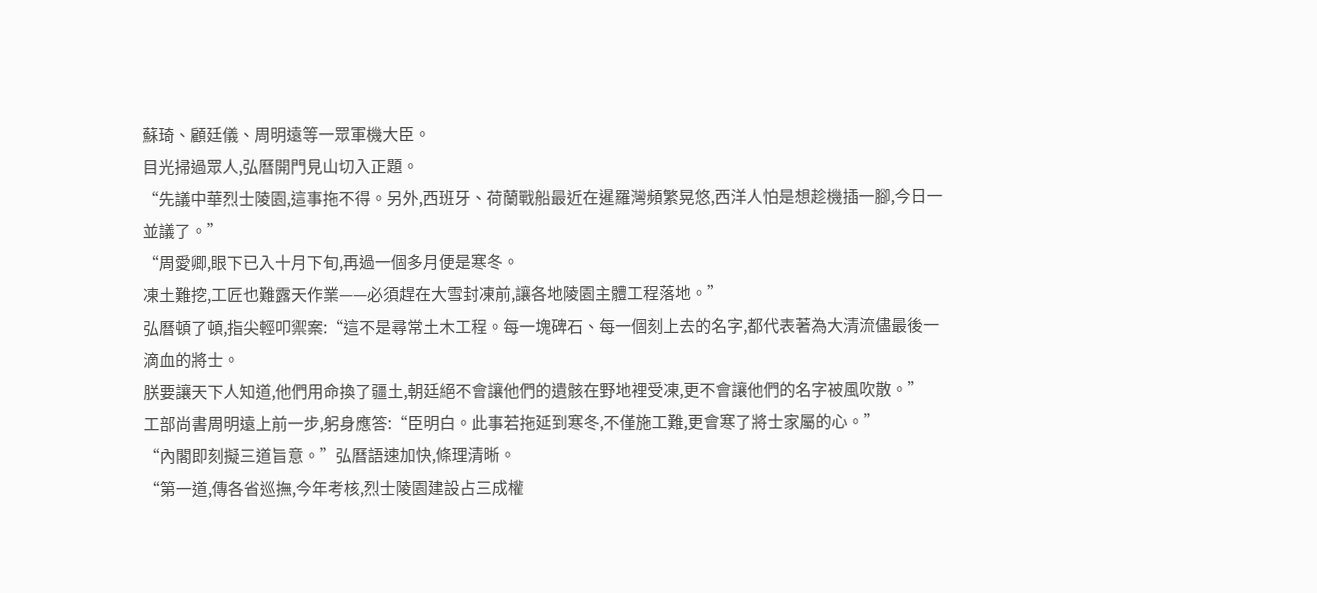蘇琦、顧廷儀、周明遠等一眾軍機大臣。
目光掃過眾人,弘曆開門見山切入正題。
“先議中華烈士陵園,這事拖不得。另外,西班牙、荷蘭戰船最近在暹羅灣頻繁晃悠,西洋人怕是想趁機插一腳,今日一並議了。”
“周愛卿,眼下已入十月下旬,再過一個多月便是寒冬。
凍土難挖,工匠也難露天作業——必須趕在大雪封凍前,讓各地陵園主體工程落地。”
弘曆頓了頓,指尖輕叩禦案:“這不是尋常土木工程。每一塊碑石、每一個刻上去的名字,都代表著為大清流儘最後一滴血的將士。
朕要讓天下人知道,他們用命換了疆土,朝廷絕不會讓他們的遺骸在野地裡受凍,更不會讓他們的名字被風吹散。”
工部尚書周明遠上前一步,躬身應答:“臣明白。此事若拖延到寒冬,不僅施工難,更會寒了將士家屬的心。”
“內閣即刻擬三道旨意。”弘曆語速加快,條理清晰。
“第一道,傳各省巡撫,今年考核,烈士陵園建設占三成權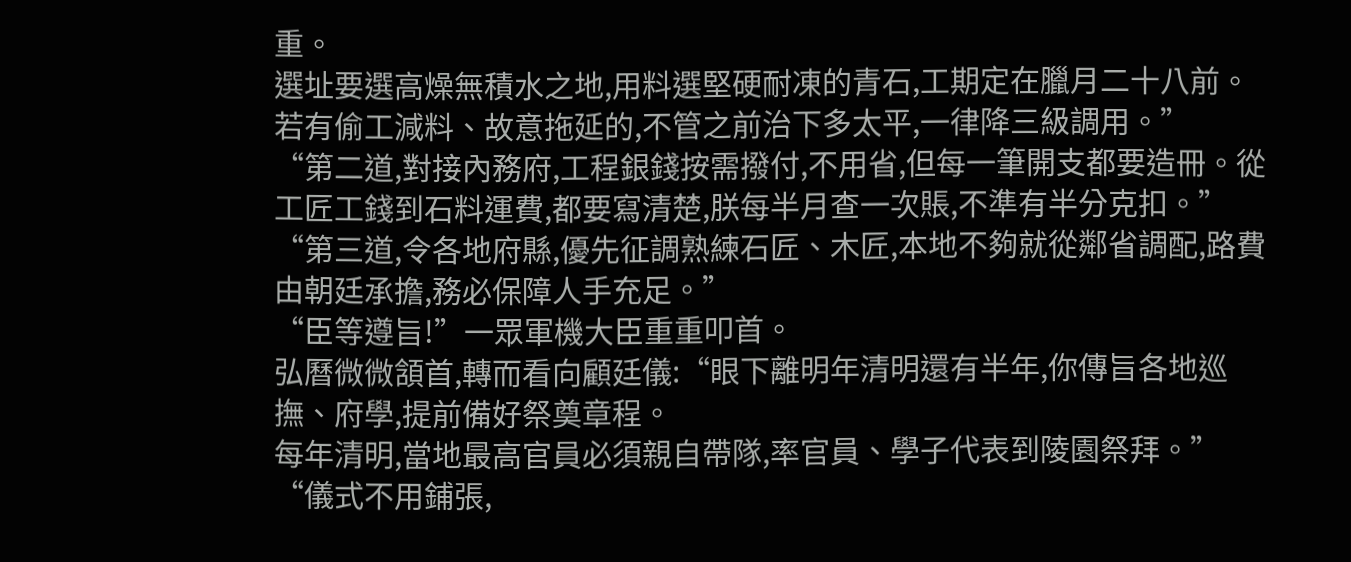重。
選址要選高燥無積水之地,用料選堅硬耐凍的青石,工期定在臘月二十八前。
若有偷工減料、故意拖延的,不管之前治下多太平,一律降三級調用。”
“第二道,對接內務府,工程銀錢按需撥付,不用省,但每一筆開支都要造冊。從工匠工錢到石料運費,都要寫清楚,朕每半月查一次賬,不準有半分克扣。”
“第三道,令各地府縣,優先征調熟練石匠、木匠,本地不夠就從鄰省調配,路費由朝廷承擔,務必保障人手充足。”
“臣等遵旨!”一眾軍機大臣重重叩首。
弘曆微微頷首,轉而看向顧廷儀:“眼下離明年清明還有半年,你傳旨各地巡撫、府學,提前備好祭奠章程。
每年清明,當地最高官員必須親自帶隊,率官員、學子代表到陵園祭拜。”
“儀式不用鋪張,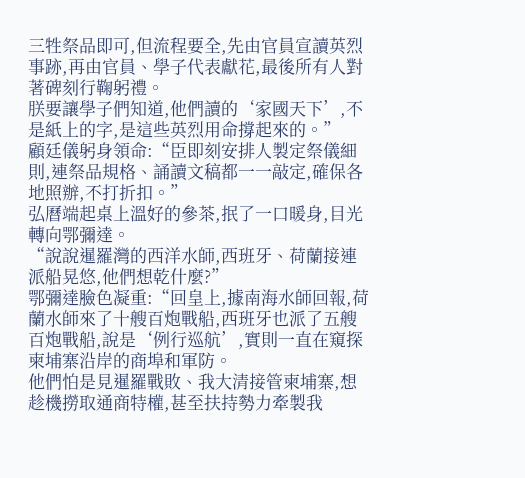三牲祭品即可,但流程要全,先由官員宣讀英烈事跡,再由官員、學子代表獻花,最後所有人對著碑刻行鞠躬禮。
朕要讓學子們知道,他們讀的‘家國天下’,不是紙上的字,是這些英烈用命撐起來的。”
顧廷儀躬身領命:“臣即刻安排人製定祭儀細則,連祭品規格、誦讀文稿都一一敲定,確保各地照辦,不打折扣。”
弘曆端起桌上溫好的參茶,抿了一口暖身,目光轉向鄂彌達。
“說說暹羅灣的西洋水師,西班牙、荷蘭接連派船晃悠,他們想乾什麼?”
鄂彌達臉色凝重:“回皇上,據南海水師回報,荷蘭水師來了十艘百炮戰船,西班牙也派了五艘百炮戰船,說是‘例行巡航’,實則一直在窺探柬埔寨沿岸的商埠和軍防。
他們怕是見暹羅戰敗、我大清接管柬埔寨,想趁機撈取通商特權,甚至扶持勢力牽製我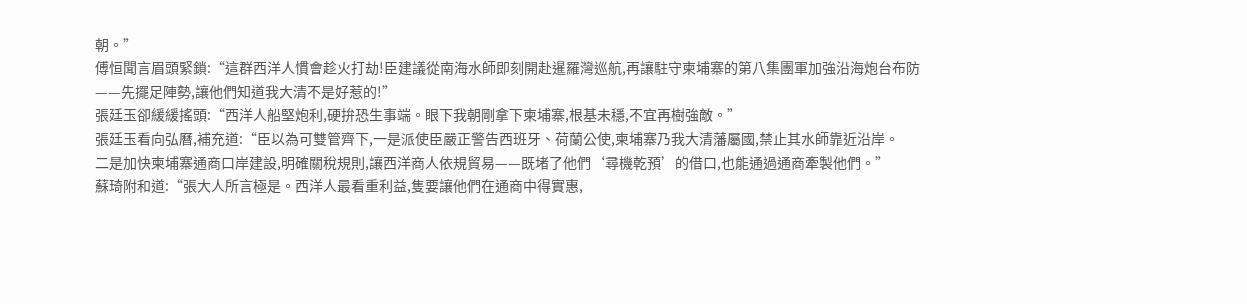朝。”
傅恒聞言眉頭緊鎖:“這群西洋人慣會趁火打劫!臣建議從南海水師即刻開赴暹羅灣巡航,再讓駐守柬埔寨的第八集團軍加強沿海炮台布防——先擺足陣勢,讓他們知道我大清不是好惹的!”
張廷玉卻緩緩搖頭:“西洋人船堅炮利,硬拚恐生事端。眼下我朝剛拿下柬埔寨,根基未穩,不宜再樹強敵。”
張廷玉看向弘曆,補充道:“臣以為可雙管齊下,一是派使臣嚴正警告西班牙、荷蘭公使,柬埔寨乃我大清藩屬國,禁止其水師靠近沿岸。
二是加快柬埔寨通商口岸建設,明確關稅規則,讓西洋商人依規貿易——既堵了他們‘尋機乾預’的借口,也能通過通商牽製他們。”
蘇琦附和道:“張大人所言極是。西洋人最看重利益,隻要讓他們在通商中得實惠,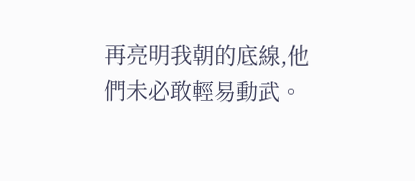再亮明我朝的底線,他們未必敢輕易動武。